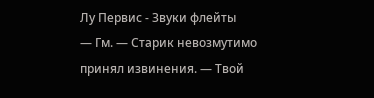Лу Первис - Звуки флейты
— Гм. — Старик невозмутимо принял извинения. — Твой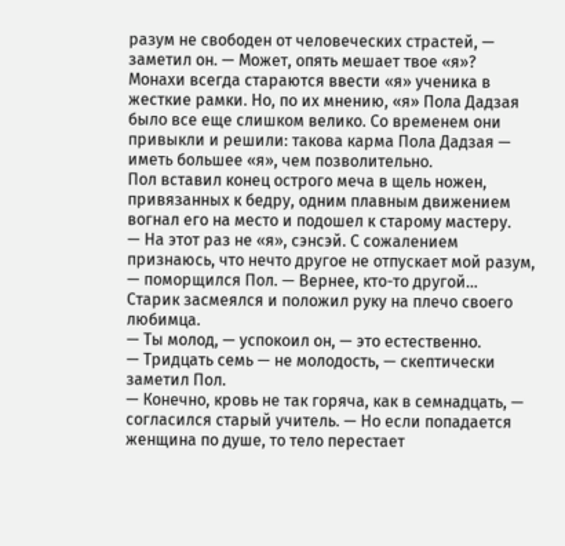разум не свободен от человеческих страстей, — заметил он. — Может, опять мешает твое «я»?
Монахи всегда стараются ввести «я» ученика в жесткие рамки. Но, по их мнению, «я» Пола Дадзая было все еще слишком велико. Со временем они привыкли и решили: такова карма Пола Дадзая — иметь большее «я», чем позволительно.
Пол вставил конец острого меча в щель ножен, привязанных к бедру, одним плавным движением вогнал его на место и подошел к старому мастеру.
— На этот раз не «я», сэнсэй. С сожалением признаюсь, что нечто другое не отпускает мой разум, — поморщился Пол. — Вернее, кто-то другой…
Старик засмеялся и положил руку на плечо своего любимца.
— Ты молод, — успокоил он, — это естественно.
— Тридцать семь — не молодость, — скептически заметил Пол.
— Конечно, кровь не так горяча, как в семнадцать, — согласился старый учитель. — Но если попадается женщина по душе, то тело перестает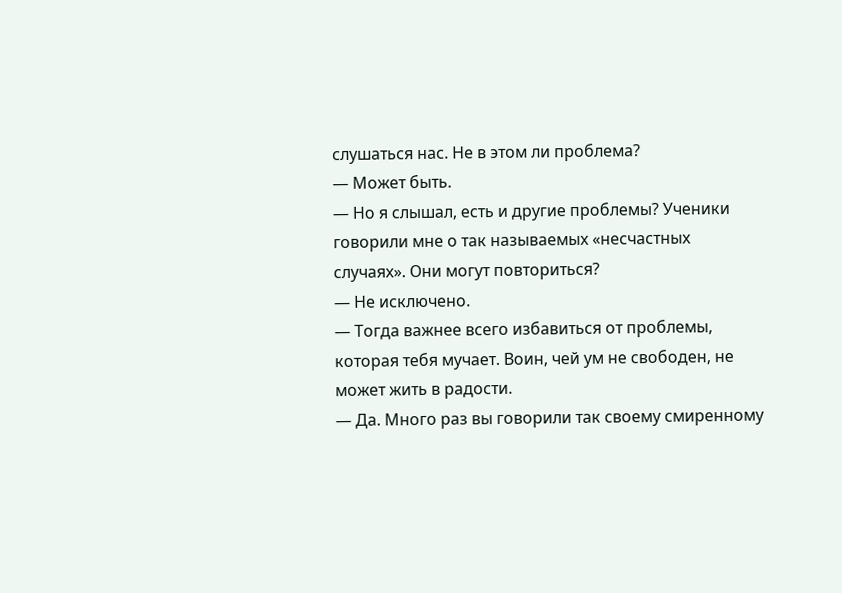слушаться нас. Не в этом ли проблема?
— Может быть.
— Но я слышал, есть и другие проблемы? Ученики говорили мне о так называемых «несчастных случаях». Они могут повториться?
— Не исключено.
— Тогда важнее всего избавиться от проблемы, которая тебя мучает. Воин, чей ум не свободен, не может жить в радости.
— Да. Много раз вы говорили так своему смиренному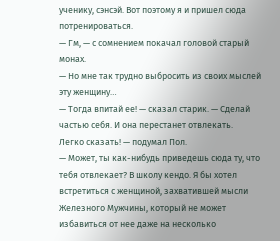ученику, сэнсэй. Вот поэтому я и пришел сюда потренироваться.
— Гм, — с сомнением покачал головой старый монах.
— Но мне так трудно выбросить из своих мыслей эту женщину…
— Тогда впитай ее! — сказал старик. — Сделай частью себя. И она перестанет отвлекать.
Легко сказать! — подумал Пол.
— Может, ты как-нибудь приведешь сюда ту, что тебя отвлекает? В школу кендо. Я бы хотел встретиться с женщиной, захватившей мысли Железного Мужчины, который не может избавиться от нее даже на несколько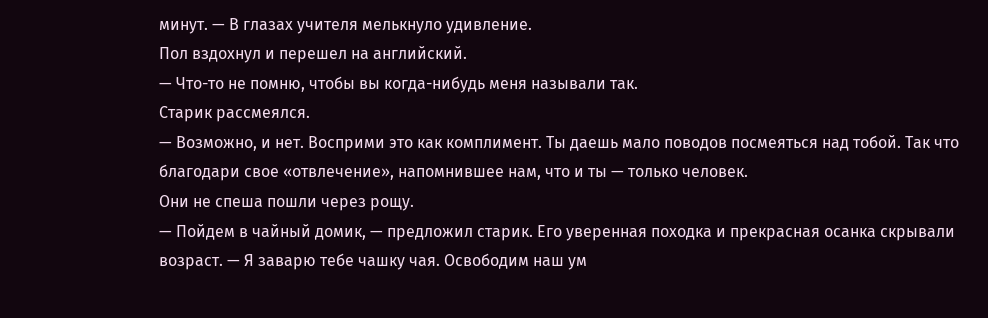минут. — В глазах учителя мелькнуло удивление.
Пол вздохнул и перешел на английский.
— Что-то не помню, чтобы вы когда-нибудь меня называли так.
Старик рассмеялся.
— Возможно, и нет. Восприми это как комплимент. Ты даешь мало поводов посмеяться над тобой. Так что благодари свое «отвлечение», напомнившее нам, что и ты — только человек.
Они не спеша пошли через рощу.
— Пойдем в чайный домик, — предложил старик. Его уверенная походка и прекрасная осанка скрывали возраст. — Я заварю тебе чашку чая. Освободим наш ум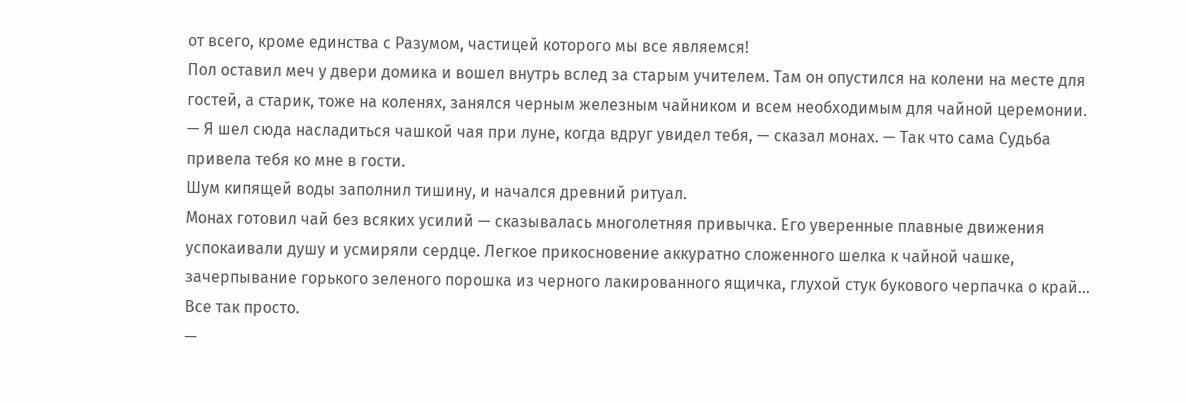от всего, кроме единства с Разумом, частицей которого мы все являемся!
Пол оставил меч у двери домика и вошел внутрь вслед за старым учителем. Там он опустился на колени на месте для гостей, а старик, тоже на коленях, занялся черным железным чайником и всем необходимым для чайной церемонии.
— Я шел сюда насладиться чашкой чая при луне, когда вдруг увидел тебя, — сказал монах. — Так что сама Судьба привела тебя ко мне в гости.
Шум кипящей воды заполнил тишину, и начался древний ритуал.
Монах готовил чай без всяких усилий — сказывалась многолетняя привычка. Его уверенные плавные движения успокаивали душу и усмиряли сердце. Легкое прикосновение аккуратно сложенного шелка к чайной чашке, зачерпывание горького зеленого порошка из черного лакированного ящичка, глухой стук букового черпачка о край… Все так просто.
—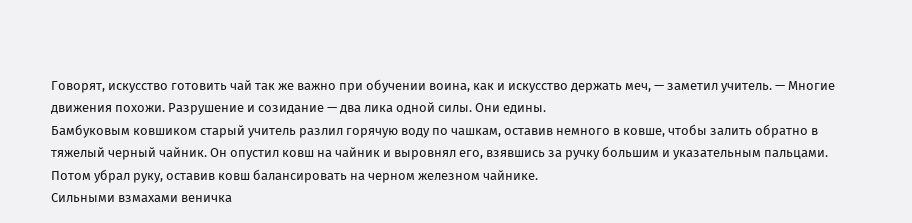Говорят, искусство готовить чай так же важно при обучении воина, как и искусство держать меч, — заметил учитель. — Многие движения похожи. Разрушение и созидание — два лика одной силы. Они едины.
Бамбуковым ковшиком старый учитель разлил горячую воду по чашкам, оставив немного в ковше, чтобы залить обратно в тяжелый черный чайник. Он опустил ковш на чайник и выровнял его, взявшись за ручку большим и указательным пальцами. Потом убрал руку, оставив ковш балансировать на черном железном чайнике.
Сильными взмахами веничка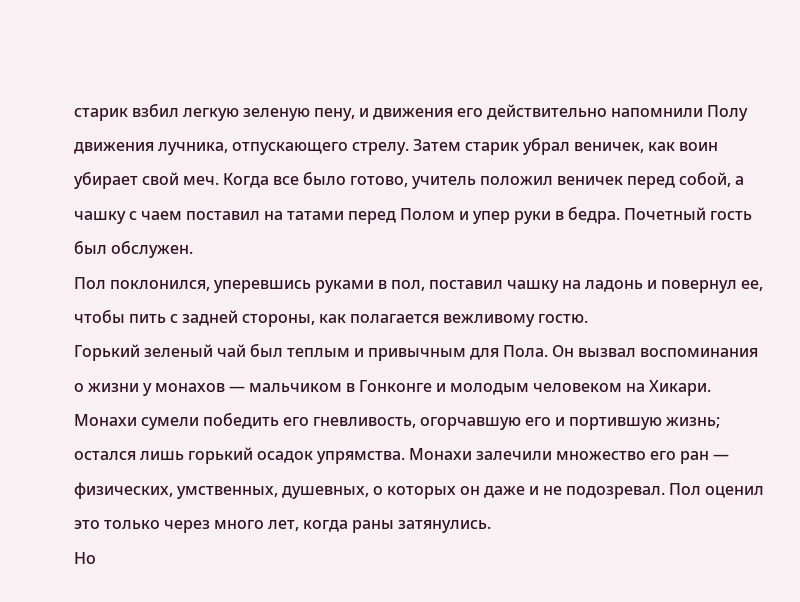старик взбил легкую зеленую пену, и движения его действительно напомнили Полу движения лучника, отпускающего стрелу. Затем старик убрал веничек, как воин убирает свой меч. Когда все было готово, учитель положил веничек перед собой, а чашку с чаем поставил на татами перед Полом и упер руки в бедра. Почетный гость был обслужен.
Пол поклонился, уперевшись руками в пол, поставил чашку на ладонь и повернул ее, чтобы пить с задней стороны, как полагается вежливому гостю.
Горький зеленый чай был теплым и привычным для Пола. Он вызвал воспоминания о жизни у монахов — мальчиком в Гонконге и молодым человеком на Хикари.
Монахи сумели победить его гневливость, огорчавшую его и портившую жизнь; остался лишь горький осадок упрямства. Монахи залечили множество его ран — физических, умственных, душевных, о которых он даже и не подозревал. Пол оценил это только через много лет, когда раны затянулись.
Но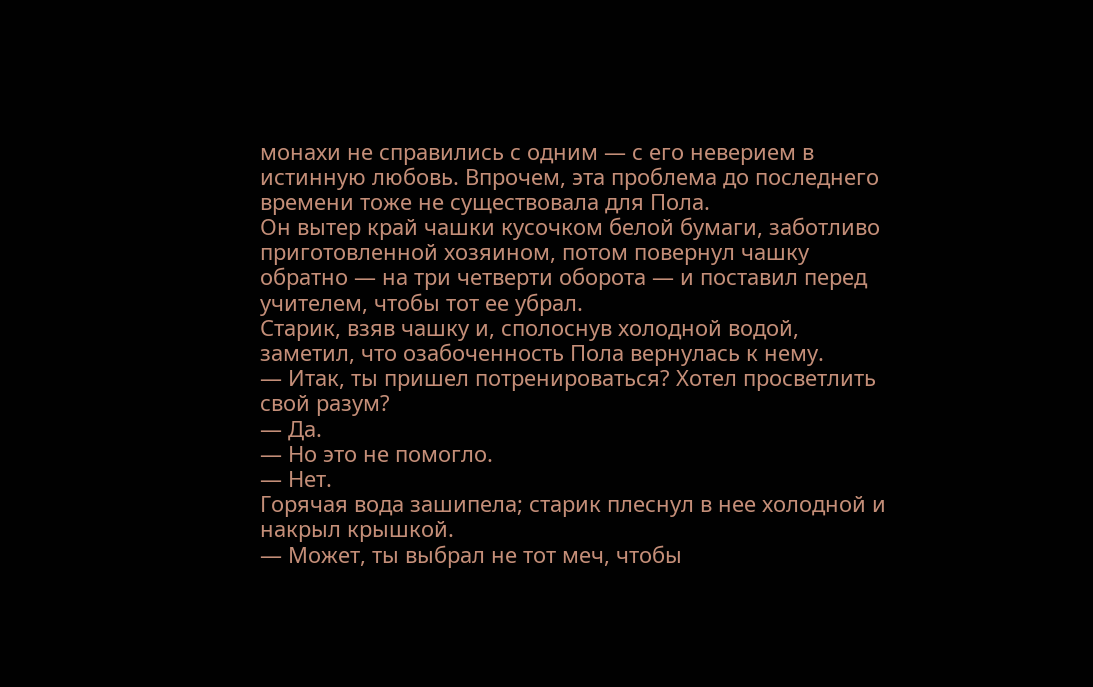монахи не справились с одним — с его неверием в истинную любовь. Впрочем, эта проблема до последнего времени тоже не существовала для Пола.
Он вытер край чашки кусочком белой бумаги, заботливо приготовленной хозяином, потом повернул чашку обратно — на три четверти оборота — и поставил перед учителем, чтобы тот ее убрал.
Старик, взяв чашку и, сполоснув холодной водой, заметил, что озабоченность Пола вернулась к нему.
— Итак, ты пришел потренироваться? Хотел просветлить свой разум?
— Да.
— Но это не помогло.
— Нет.
Горячая вода зашипела; старик плеснул в нее холодной и накрыл крышкой.
— Может, ты выбрал не тот меч, чтобы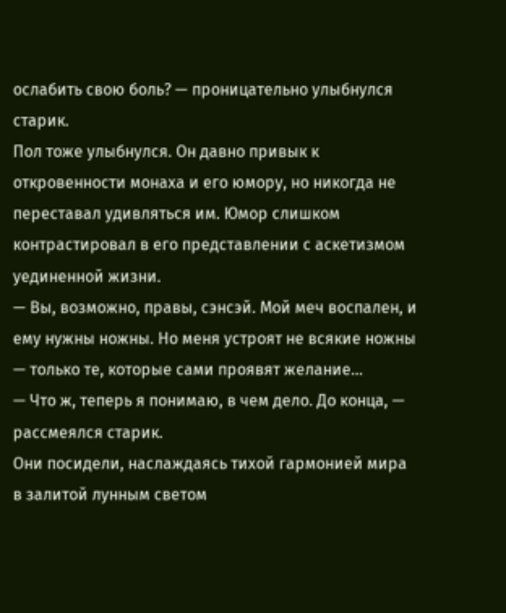ослабить свою боль? — проницательно улыбнулся старик.
Пол тоже улыбнулся. Он давно привык к откровенности монаха и его юмору, но никогда не переставал удивляться им. Юмор слишком контрастировал в его представлении с аскетизмом уединенной жизни.
— Вы, возможно, правы, сэнсэй. Мой меч воспален, и ему нужны ножны. Но меня устроят не всякие ножны — только те, которые сами проявят желание…
— Что ж, теперь я понимаю, в чем дело. До конца, — рассмеялся старик.
Они посидели, наслаждаясь тихой гармонией мира в залитой лунным светом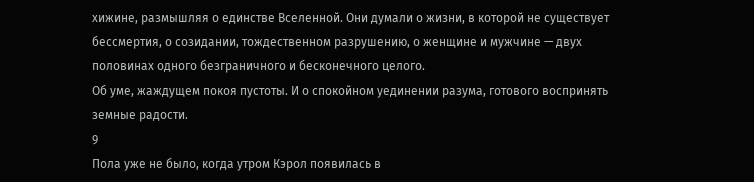хижине, размышляя о единстве Вселенной. Они думали о жизни, в которой не существует бессмертия, о созидании, тождественном разрушению, о женщине и мужчине — двух половинах одного безграничного и бесконечного целого.
Об уме, жаждущем покоя пустоты. И о спокойном уединении разума, готового воспринять земные радости.
9
Пола уже не было, когда утром Кэрол появилась в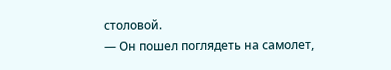столовой.
— Он пошел поглядеть на самолет,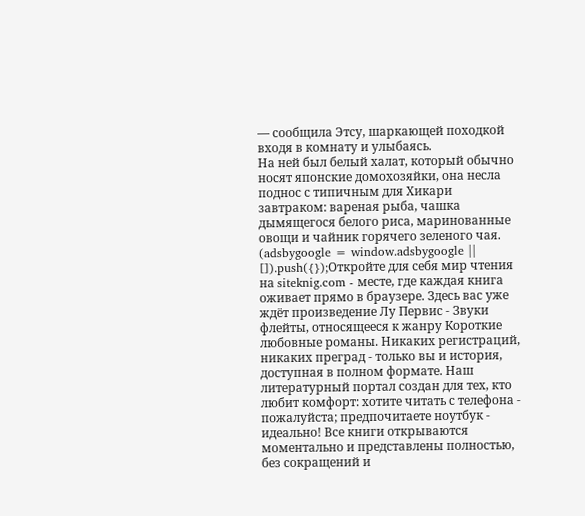— сообщила Этсу, шаркающей походкой входя в комнату и улыбаясь.
На ней был белый халат, который обычно носят японские домохозяйки, она несла поднос с типичным для Хикари завтраком: вареная рыба, чашка дымящегося белого риса, маринованные овощи и чайник горячего зеленого чая.
(adsbygoogle = window.adsbygoogle || []).push({});Откройте для себя мир чтения на siteknig.com - месте, где каждая книга оживает прямо в браузере. Здесь вас уже ждёт произведение Лу Первис - Звуки флейты, относящееся к жанру Короткие любовные романы. Никаких регистраций, никаких преград - только вы и история, доступная в полном формате. Наш литературный портал создан для тех, кто любит комфорт: хотите читать с телефона - пожалуйста; предпочитаете ноутбук - идеально! Все книги открываются моментально и представлены полностью, без сокращений и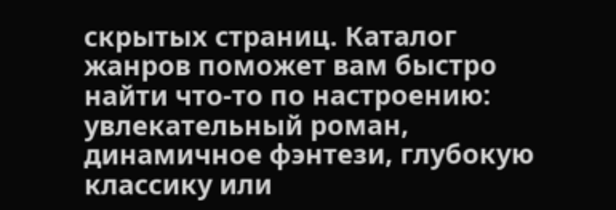скрытых страниц. Каталог жанров поможет вам быстро найти что-то по настроению: увлекательный роман, динамичное фэнтези, глубокую классику или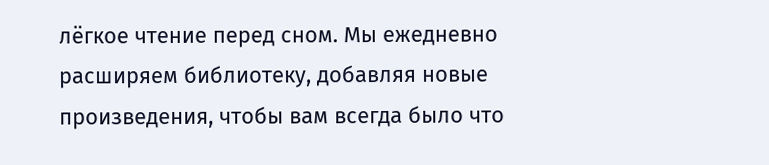лёгкое чтение перед сном. Мы ежедневно расширяем библиотеку, добавляя новые произведения, чтобы вам всегда было что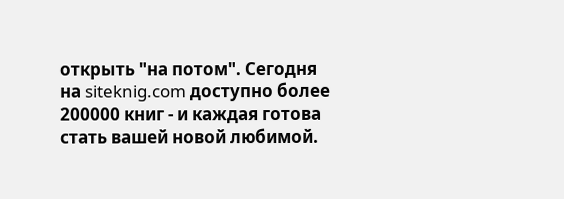открыть "на потом". Сегодня на siteknig.com доступно более 200000 книг - и каждая готова стать вашей новой любимой.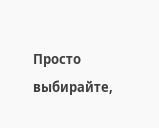Просто выбирайте,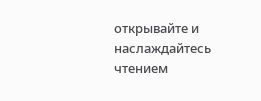открывайте и наслаждайтесь чтением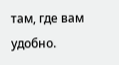там, где вам удобно.